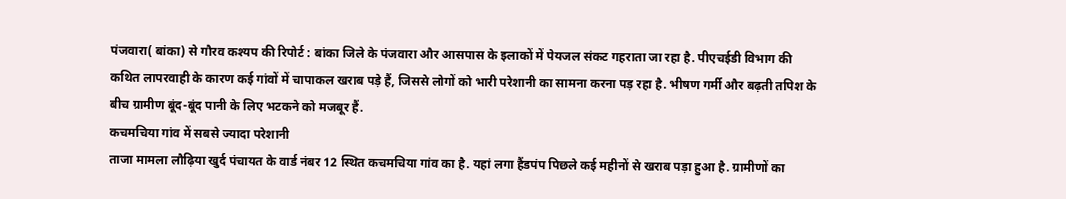पंजवारा( बांका) से गौरव कश्यप की रिपोर्ट : बांका जिले के पंजवारा और आसपास के इलाकों में पेयजल संकट गहराता जा रहा है. पीएचईडी विभाग की कथित लापरवाही के कारण कई गांवों में चापाकल खराब पड़े हैं, जिससे लोगों को भारी परेशानी का सामना करना पड़ रहा है. भीषण गर्मी और बढ़ती तपिश के बीच ग्रामीण बूंद-बूंद पानी के लिए भटकने को मजबूर हैं.
कचमचिया गांव में सबसे ज्यादा परेशानी
ताजा मामला लौढ़िया खुर्द पंचायत के वार्ड नंबर 12 स्थित कचमचिया गांव का है. यहां लगा हैंडपंप पिछले कई महीनों से खराब पड़ा हुआ है. ग्रामीणों का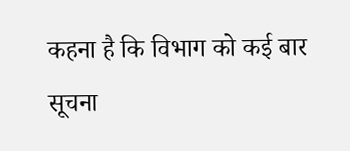कहना है कि विभाग को कई बार सूचना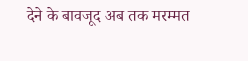देने के बावजूद अब तक मरम्मत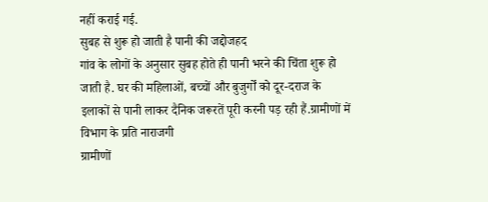नहीं कराई गई.
सुबह से शुरू हो जाती है पानी की जद्दोजहद
गांव के लोगों के अनुसार सुबह होते ही पानी भरने की चिंता शुरू हो जाती है. घर की महिलाओं, बच्चों और बुजुर्गों को दूर-दराज के इलाकों से पानी लाकर दैनिक जरूरतें पूरी करनी पड़ रही हैं.ग्रामीणों में विभाग के प्रति नाराजगी
ग्रामीणों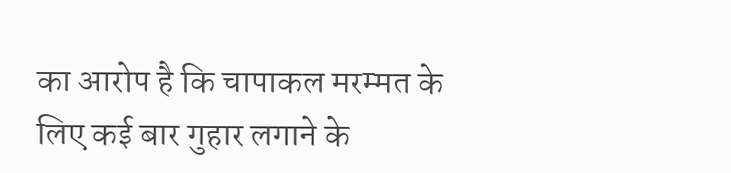का आरोप है कि चापाकल मरम्मत के लिए कई बार गुहार लगाने के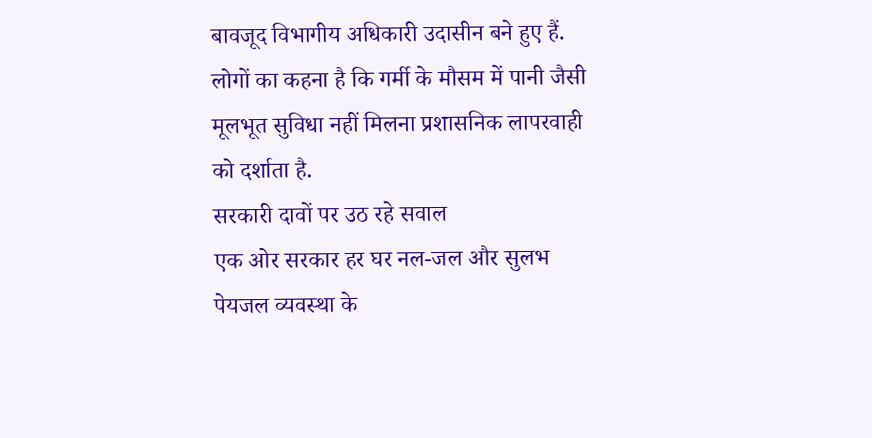बावजूद विभागीय अधिकारी उदासीन बने हुए हैं. लोगों का कहना है कि गर्मी के मौसम में पानी जैसी मूलभूत सुविधा नहीं मिलना प्रशासनिक लापरवाही को दर्शाता है.
सरकारी दावों पर उठ रहे सवाल
एक ओर सरकार हर घर नल-जल और सुलभ पेयजल व्यवस्था के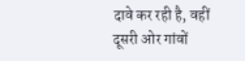दावे कर रही है, वहीं दूसरी ओर गांवों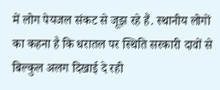में लोग पेयजल संकट से जूझ रहे हैं. स्थानीय लोगों का कहना है कि धरातल पर स्थिति सरकारी दावों से बिल्कुल अलग दिखाई दे रही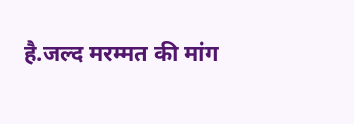है.जल्द मरम्मत की मांग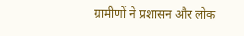ग्रामीणों ने प्रशासन और लोक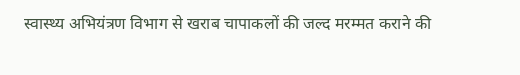स्वास्थ्य अभियंत्रण विभाग से खराब चापाकलों की जल्द मरम्मत कराने की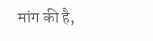मांग की है,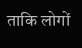ताकि लोगों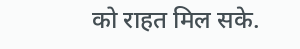को राहत मिल सके.